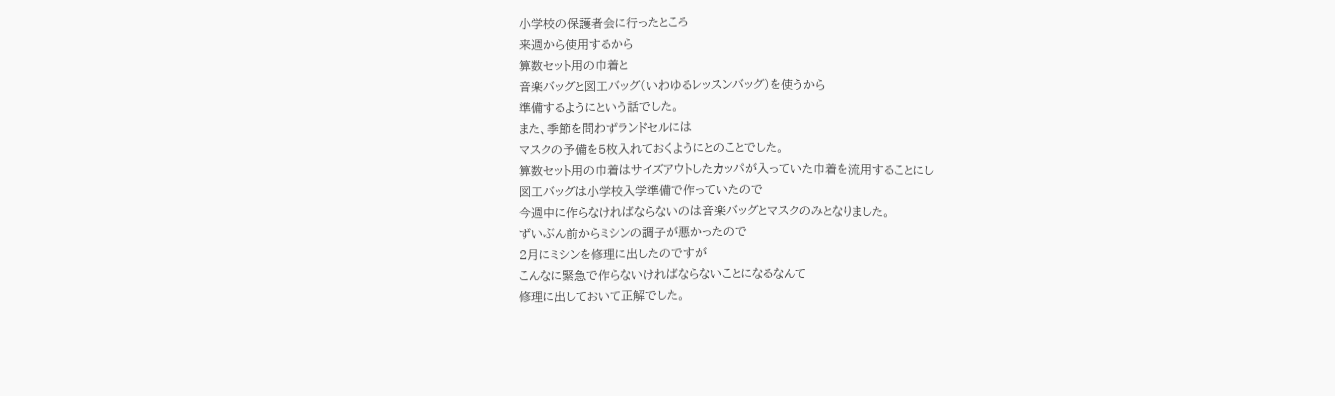小学校の保護者会に行ったところ
来週から使用するから
算数セット用の巾着と
音楽バッグと図工バッグ(いわゆるレッスンバッグ)を使うから
準備するようにという話でした。
また、季節を問わずランドセルには
マスクの予備を5枚入れておくようにとのことでした。
算数セット用の巾着はサイズアウトしたカッパが入っていた巾着を流用することにし
図工バッグは小学校入学準備で作っていたので
今週中に作らなければならないのは音楽バッグとマスクのみとなりました。
ずいぶん前からミシンの調子が悪かったので
2月にミシンを修理に出したのですが
こんなに緊急で作らないければならないことになるなんて
修理に出しておいて正解でした。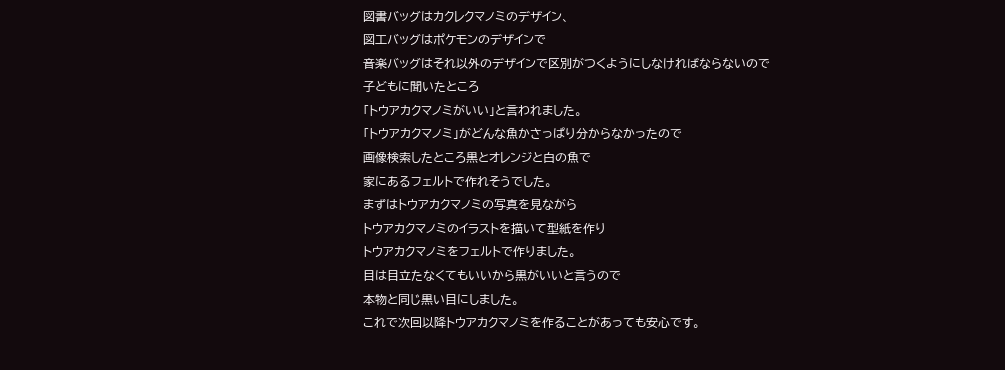図書バッグはカクレクマノミのデザイン、
図工バッグはポケモンのデザインで
音楽バッグはそれ以外のデザインで区別がつくようにしなければならないので
子どもに聞いたところ
「トウアカクマノミがいい」と言われました。
「トウアカクマノミ」がどんな魚かさっぱり分からなかったので
画像検索したところ黒とオレンジと白の魚で
家にあるフェルトで作れそうでした。
まずはトウアカクマノミの写真を見ながら
トウアカクマノミのイラストを描いて型紙を作り
トウアカクマノミをフェルトで作りました。
目は目立たなくてもいいから黒がいいと言うので
本物と同じ黒い目にしました。
これで次回以降トウアカクマノミを作ることがあっても安心です。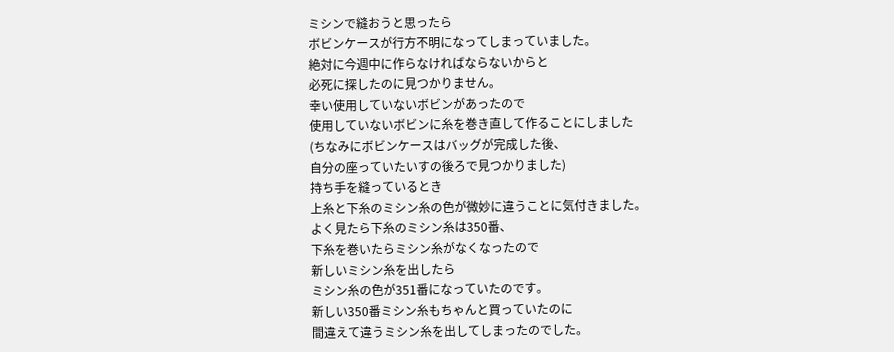ミシンで縫おうと思ったら
ボビンケースが行方不明になってしまっていました。
絶対に今週中に作らなければならないからと
必死に探したのに見つかりません。
幸い使用していないボビンがあったので
使用していないボビンに糸を巻き直して作ることにしました
(ちなみにボビンケースはバッグが完成した後、
自分の座っていたいすの後ろで見つかりました)
持ち手を縫っているとき
上糸と下糸のミシン糸の色が微妙に違うことに気付きました。
よく見たら下糸のミシン糸は350番、
下糸を巻いたらミシン糸がなくなったので
新しいミシン糸を出したら
ミシン糸の色が351番になっていたのです。
新しい350番ミシン糸もちゃんと買っていたのに
間違えて違うミシン糸を出してしまったのでした。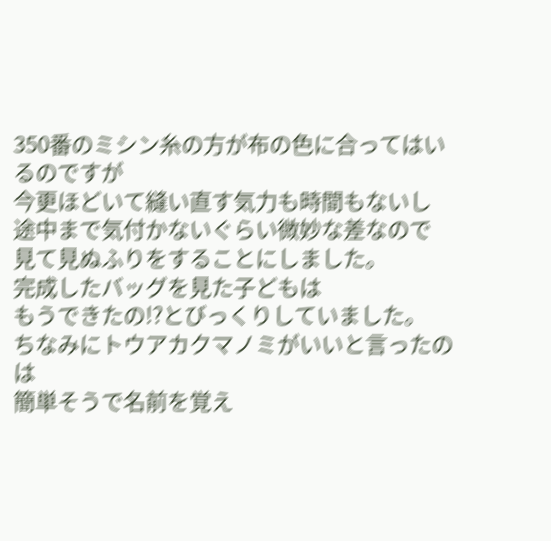350番のミシン糸の方が布の色に合ってはいるのですが
今更ほどいて縫い直す気力も時間もないし
途中まで気付かないぐらい微妙な差なので
見て見ぬふりをすることにしました。
完成したバッグを見た子どもは
もうできたの!?とびっくりしていました。
ちなみにトウアカクマノミがいいと言ったのは
簡単そうで名前を覚え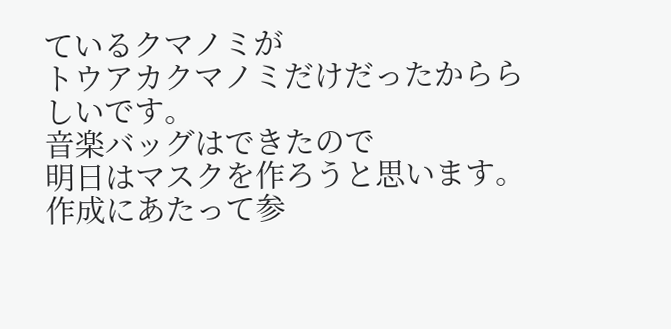ているクマノミが
トウアカクマノミだけだったかららしいです。
音楽バッグはできたので
明日はマスクを作ろうと思います。
作成にあたって参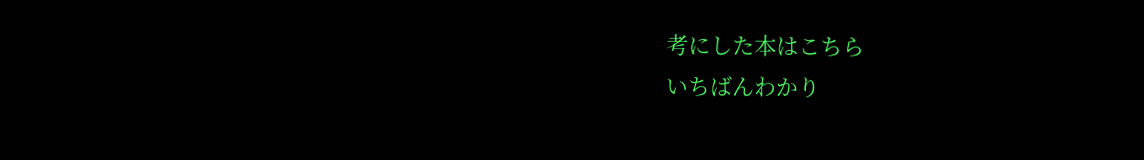考にした本はこちら
いちばんわかり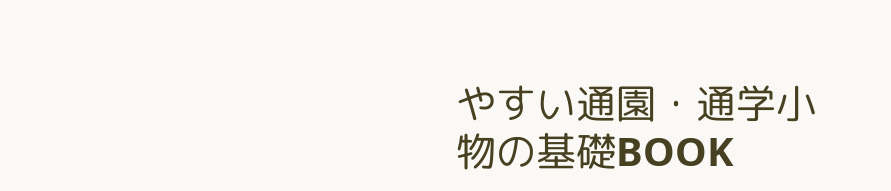やすい通園・通学小物の基礎BOOK